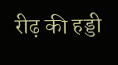रीढ़ की हड्डी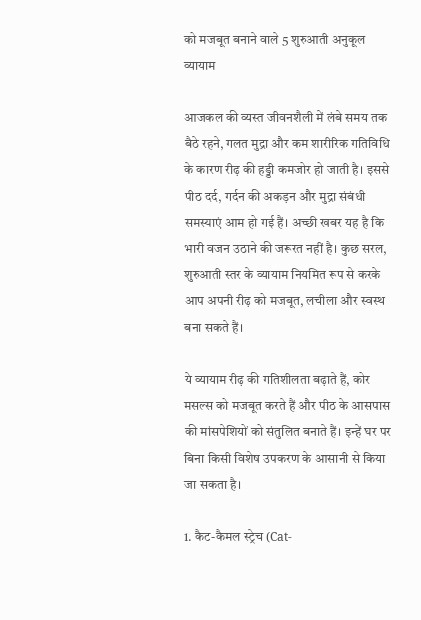को मजबूत बनाने वाले 5 शुरुआती अनुकूल व्यायाम

आजकल की व्यस्त जीवनशैली में लंबे समय तक बैठे रहने, गलत मुद्रा और कम शारीरिक गतिविधि के कारण रीढ़ की हड्डी कमजोर हो जाती है। इससे पीठ दर्द, गर्दन की अकड़न और मुद्रा संबंधी समस्याएं आम हो गई हैं। अच्छी खबर यह है कि भारी वजन उठाने की जरूरत नहीं है। कुछ सरल, शुरुआती स्तर के व्यायाम नियमित रूप से करके आप अपनी रीढ़ को मजबूत, लचीला और स्वस्थ बना सकते हैं।

ये व्यायाम रीढ़ की गतिशीलता बढ़ाते हैं, कोर मसल्स को मजबूत करते हैं और पीठ के आसपास की मांसपेशियों को संतुलित बनाते हैं। इन्हें घर पर बिना किसी विशेष उपकरण के आसानी से किया जा सकता है।

1. कैट-कैमल स्ट्रेच (Cat-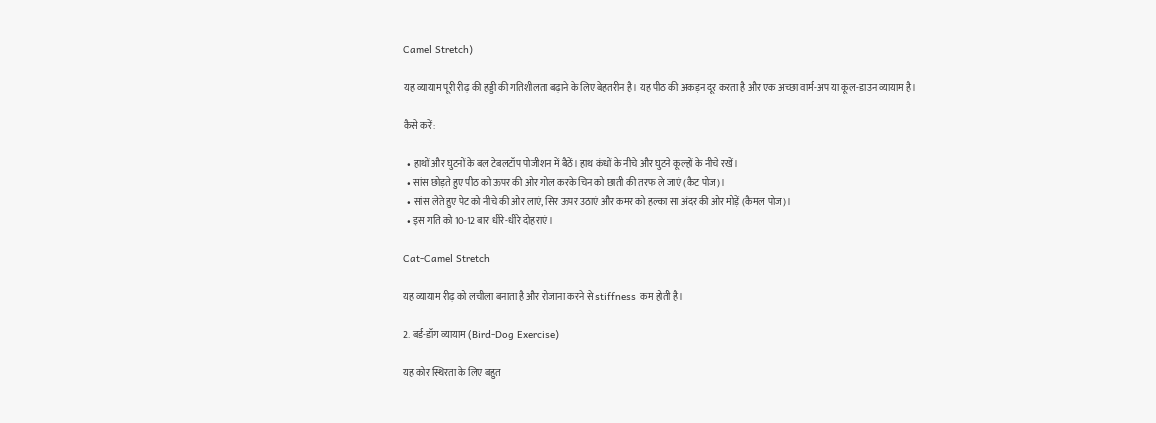Camel Stretch)

यह व्यायाम पूरी रीढ़ की हड्डी की गतिशीलता बढ़ाने के लिए बेहतरीन है। यह पीठ की अकड़न दूर करता है और एक अच्छा वार्म-अप या कूल-डाउन व्यायाम है।

कैसे करें:

  • हाथों और घुटनों के बल टेबलटॉप पोजीशन में बैठें। हाथ कंधों के नीचे और घुटने कूल्हों के नीचे रखें।
  • सांस छोड़ते हुए पीठ को ऊपर की ओर गोल करके चिन को छाती की तरफ ले जाएं (कैट पोज)।
  • सांस लेते हुए पेट को नीचे की ओर लाएं, सिर ऊपर उठाएं और कमर को हल्का सा अंदर की ओर मोड़ें (कैमल पोज)।
  • इस गति को 10-12 बार धीरे-धीरे दोहराएं।

Cat-Camel Stretch

यह व्यायाम रीढ़ को लचीला बनाता है और रोजाना करने से stiffness कम होती है।

2. बर्ड-डॉग व्यायाम (Bird-Dog Exercise)

यह कोर स्थिरता के लिए बहुत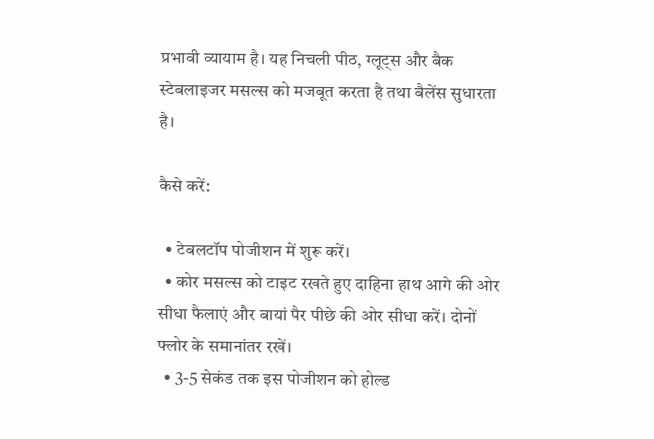प्रभावी व्यायाम है। यह निचली पीठ, ग्लूट्स और बैक स्टेबलाइजर मसल्स को मजबूत करता है तथा बैलेंस सुधारता है।

कैसे करें:

  • टेबलटॉप पोजीशन में शुरू करें।
  • कोर मसल्स को टाइट रखते हुए दाहिना हाथ आगे की ओर सीधा फैलाएं और बायां पैर पीछे की ओर सीधा करें। दोनों फ्लोर के समानांतर रखें।
  • 3-5 सेकंड तक इस पोजीशन को होल्ड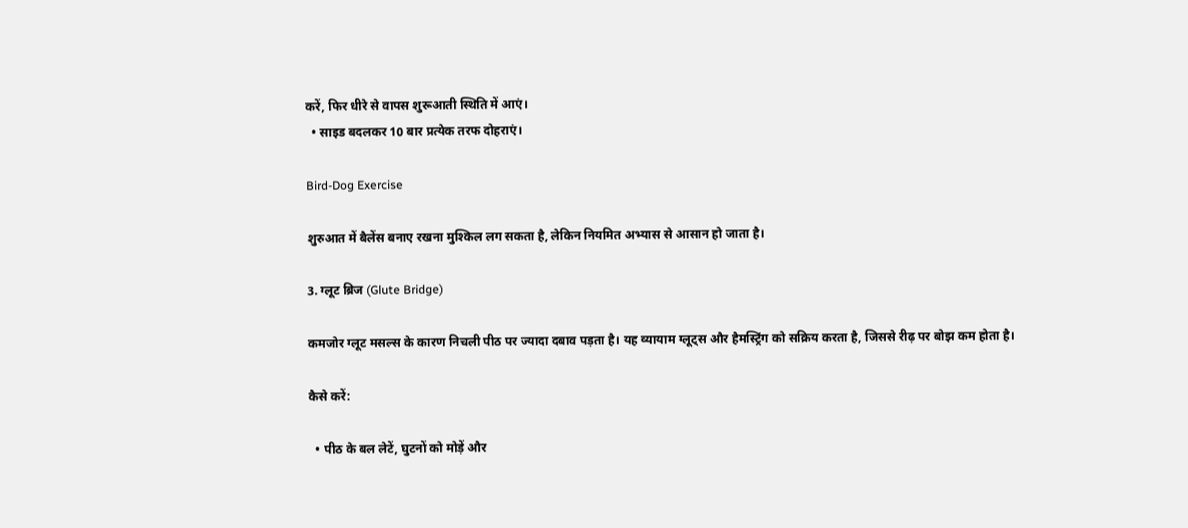करें, फिर धीरे से वापस शुरूआती स्थिति में आएं।
  • साइड बदलकर 10 बार प्रत्येक तरफ दोहराएं।

Bird-Dog Exercise

शुरुआत में बैलेंस बनाए रखना मुश्किल लग सकता है, लेकिन नियमित अभ्यास से आसान हो जाता है।

3. ग्लूट ब्रिज (Glute Bridge)

कमजोर ग्लूट मसल्स के कारण निचली पीठ पर ज्यादा दबाव पड़ता है। यह व्यायाम ग्लूट्स और हैमस्ट्रिंग को सक्रिय करता है, जिससे रीढ़ पर बोझ कम होता है।

कैसे करें:

  • पीठ के बल लेटें, घुटनों को मोड़ें और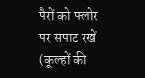पैरों को फ्लोर पर सपाट रखें (कूल्हों की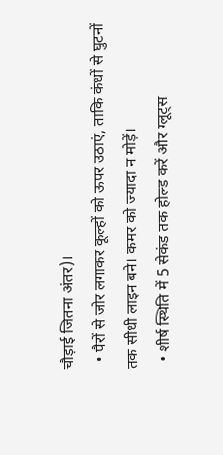चौड़ाई जितना अंतर)।
  • पैरों से जोर लगाकर कूल्हों को ऊपर उठाएं, ताकि कंधों से घुटनों तक सीधी लाइन बने। कमर को ज्यादा न मोड़ें।
  • शीर्ष स्थिति में 5 सेकंड तक होल्ड करें और ग्लूट्स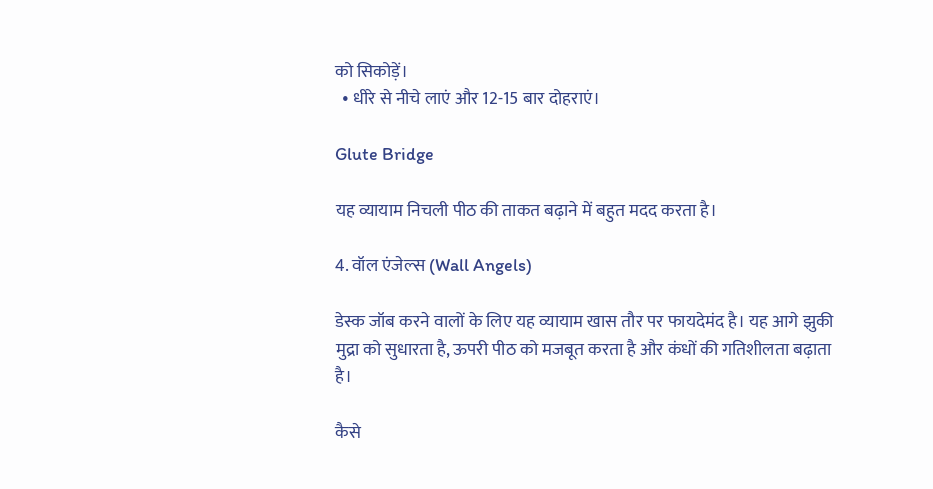को सिकोड़ें।
  • धीरे से नीचे लाएं और 12-15 बार दोहराएं।

Glute Bridge

यह व्यायाम निचली पीठ की ताकत बढ़ाने में बहुत मदद करता है।

4. वॉल एंजेल्स (Wall Angels)

डेस्क जॉब करने वालों के लिए यह व्यायाम खास तौर पर फायदेमंद है। यह आगे झुकी मुद्रा को सुधारता है, ऊपरी पीठ को मजबूत करता है और कंधों की गतिशीलता बढ़ाता है।

कैसे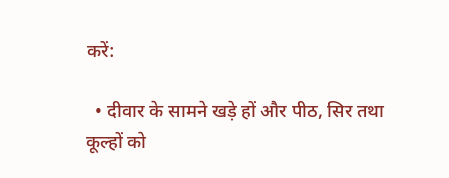करें:

  • दीवार के सामने खड़े हों और पीठ, सिर तथा कूल्हों को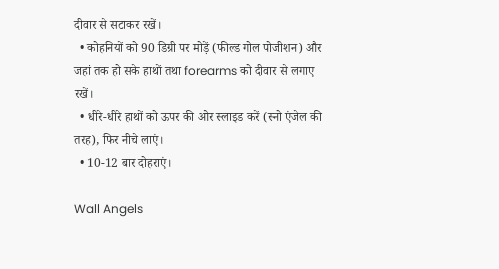दीवार से सटाकर रखें।
  • कोहनियों को 90 डिग्री पर मोड़ें (फील्ड गोल पोजीशन) और जहां तक हो सके हाथों तथा forearms को दीवार से लगाए रखें।
  • धीरे-धीरे हाथों को ऊपर की ओर स्लाइड करें (स्नो एंजेल की तरह), फिर नीचे लाएं।
  • 10-12 बार दोहराएं।

Wall Angels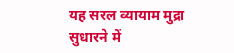यह सरल व्यायाम मुद्रा सुधारने में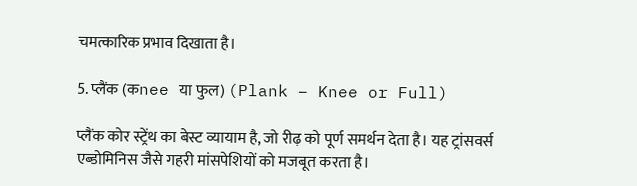चमत्कारिक प्रभाव दिखाता है।

5. प्लैंक (कnee या फुल) (Plank – Knee or Full)

प्लैंक कोर स्ट्रेंथ का बेस्ट व्यायाम है, जो रीढ़ को पूर्ण समर्थन देता है। यह ट्रांसवर्स एब्डोमिनिस जैसे गहरी मांसपेशियों को मजबूत करता है।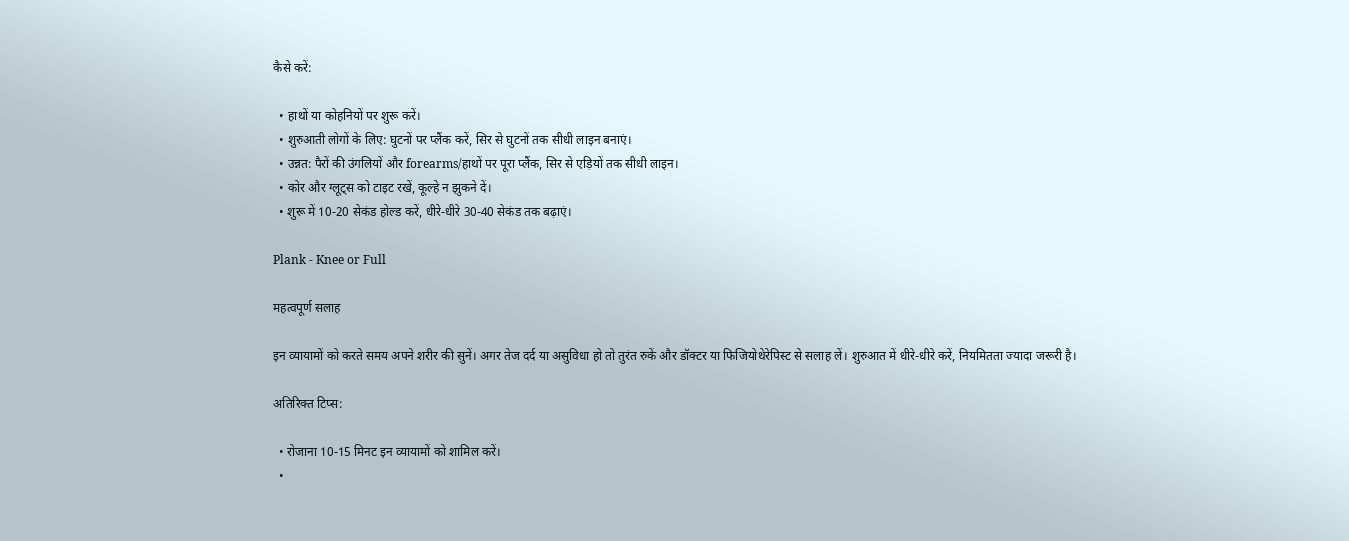कैसे करें:

  • हाथों या कोहनियों पर शुरू करें।
  • शुरुआती लोगों के लिए: घुटनों पर प्लैंक करें, सिर से घुटनों तक सीधी लाइन बनाएं।
  • उन्नत: पैरों की उंगलियों और forearms/हाथों पर पूरा प्लैंक, सिर से एड़ियों तक सीधी लाइन।
  • कोर और ग्लूट्स को टाइट रखें, कूल्हे न झुकने दें।
  • शुरू में 10-20 सेकंड होल्ड करें, धीरे-धीरे 30-40 सेकंड तक बढ़ाएं।

Plank - Knee or Full

महत्वपूर्ण सलाह

इन व्यायामों को करते समय अपने शरीर की सुनें। अगर तेज दर्द या असुविधा हो तो तुरंत रुकें और डॉक्टर या फिजियोथेरेपिस्ट से सलाह लें। शुरुआत में धीरे-धीरे करें, नियमितता ज्यादा जरूरी है।

अतिरिक्त टिप्स:

  • रोजाना 10-15 मिनट इन व्यायामों को शामिल करें।
  •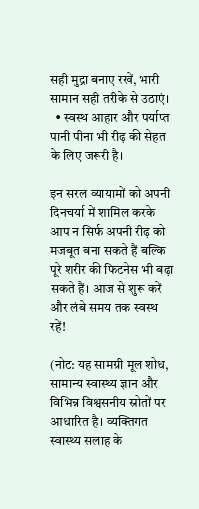सही मुद्रा बनाए रखें, भारी सामान सही तरीके से उठाएं।
  • स्वस्थ आहार और पर्याप्त पानी पीना भी रीढ़ की सेहत के लिए जरूरी है।

इन सरल व्यायामों को अपनी दिनचर्या में शामिल करके आप न सिर्फ अपनी रीढ़ को मजबूत बना सकते हैं बल्कि पूरे शरीर की फिटनेस भी बढ़ा सकते हैं। आज से शुरू करें और लंबे समय तक स्वस्थ रहें!

(नोट: यह सामग्री मूल शोध, सामान्य स्वास्थ्य ज्ञान और विभिन्न विश्वसनीय स्रोतों पर आधारित है। व्यक्तिगत स्वास्थ्य सलाह के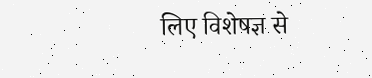लिए विशेषज्ञ से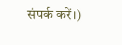संपर्क करें।)